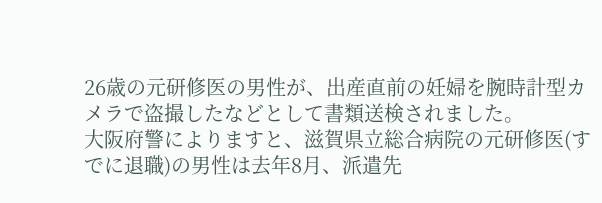26歳の元研修医の男性が、出産直前の妊婦を腕時計型カメラで盗撮したなどとして書類送検されました。
大阪府警によりますと、滋賀県立総合病院の元研修医(すでに退職)の男性は去年8月、派遣先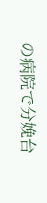の病院で分娩台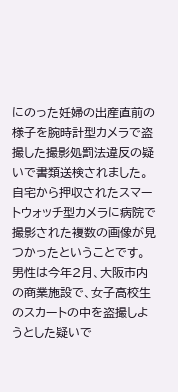にのった妊婦の出産直前の様子を腕時計型カメラで盗撮した撮影処罰法違反の疑いで書類送検されました。
自宅から押収されたスマートウォッチ型カメラに病院で撮影された複数の画像が見つかったということです。
男性は今年2月、大阪市内の商業施設で、女子高校生のスカートの中を盗撮しようとした疑いで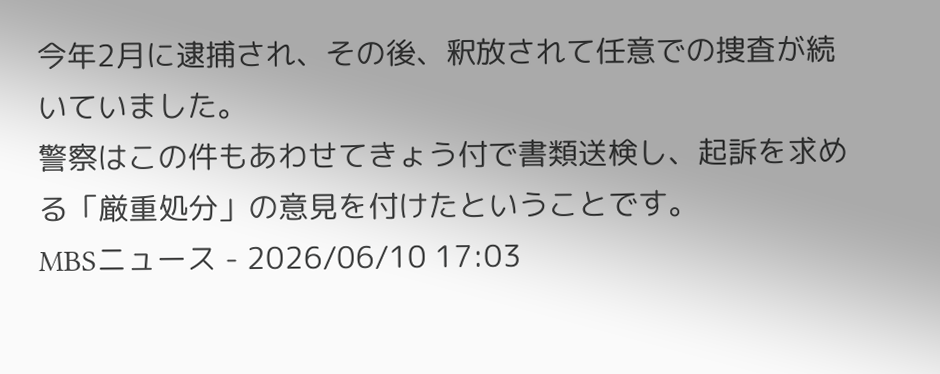今年2月に逮捕され、その後、釈放されて任意での捜査が続いていました。
警察はこの件もあわせてきょう付で書類送検し、起訴を求める「厳重処分」の意見を付けたということです。
MBSニュース - 2026/06/10 17:03